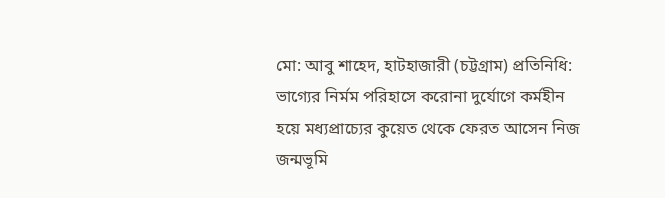মো: আবু শাহেদ, হাটহাজারী (চট্টগ্রাম) প্রতিনিধি: ভাগ্যের নির্মম পরিহাসে করোনা দুর্যোগে কর্মহীন হয়ে মধ্যপ্রাচ্যের কুয়েত থেকে ফেরত আসেন নিজ জন্মভূমি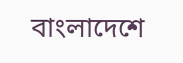বাংলাদেশে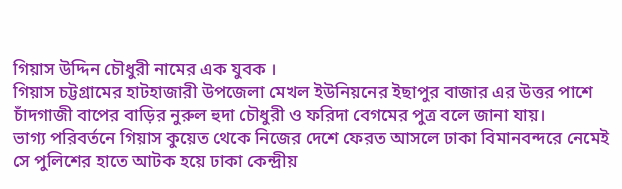গিয়াস উদ্দিন চৌধুরী নামের এক যুবক ।
গিয়াস চট্টগ্রামের হাটহাজারী উপজেলা মেখল ইউনিয়নের ইছাপুর বাজার এর উত্তর পাশে চাঁদগাজী বাপের বাড়ির নুরুল হুদা চৌধুরী ও ফরিদা বেগমের পুত্র বলে জানা যায়।
ভাগ্য পরিবর্তনে গিয়াস কুয়েত থেকে নিজের দেশে ফেরত আসলে ঢাকা বিমানবন্দরে নেমেই সে পুলিশের হাতে আটক হয়ে ঢাকা কেন্দ্রীয়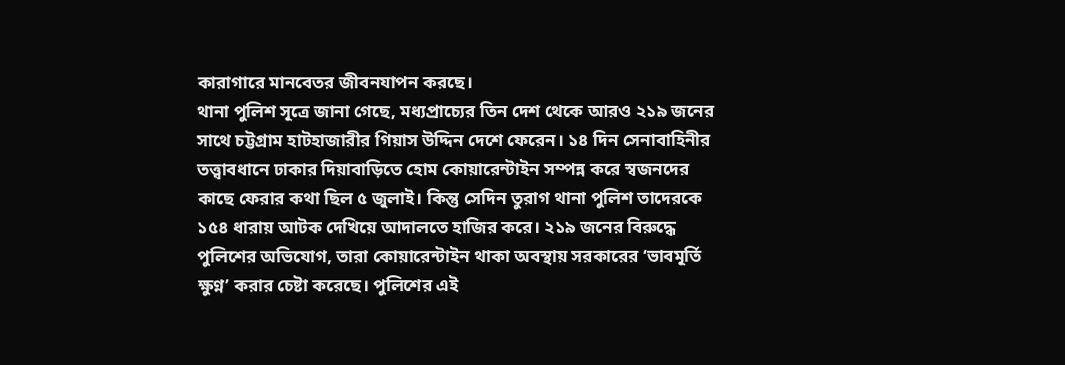কারাগারে মানবেতর জীবনযাপন করছে।
থানা পুলিশ সূত্রে জানা গেছে, মধ্যপ্রাচ্যের তিন দেশ থেকে আরও ২১৯ জনের সাথে চট্টগ্রাম হাটহাজারীর গিয়াস উদ্দিন দেশে ফেরেন। ১৪ দিন সেনাবাহিনীর তত্ত্বাবধানে ঢাকার দিয়াবাড়িতে হোম কোয়ারেন্টাইন সম্পন্ন করে স্বজনদের কাছে ফেরার কথা ছিল ৫ জুলাই। কিন্তু সেদিন তুরাগ থানা পুলিশ তাদেরকে ১৫৪ ধারায় আটক দেখিয়ে আদালতে হাজির করে। ২১৯ জনের বিরুদ্ধে পুলিশের অভিযোগ, তারা কোয়ারেন্টাইন থাকা অবস্থায় সরকারের ‘ভাবমূর্তি ক্ষুণ্ন’ করার চেষ্টা করেছে। পুলিশের এই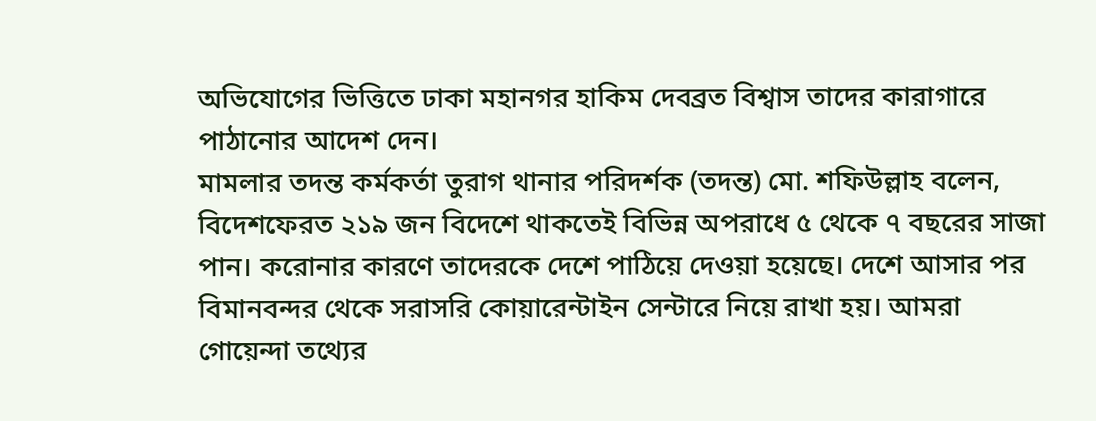অভিযোগের ভিত্তিতে ঢাকা মহানগর হাকিম দেবব্রত বিশ্বাস তাদের কারাগারে পাঠানোর আদেশ দেন।
মামলার তদন্ত কর্মকর্তা তুরাগ থানার পরিদর্শক (তদন্ত) মো. শফিউল্লাহ বলেন, বিদেশফেরত ২১৯ জন বিদেশে থাকতেই বিভিন্ন অপরাধে ৫ থেকে ৭ বছরের সাজা পান। করোনার কারণে তাদেরকে দেশে পাঠিয়ে দেওয়া হয়েছে। দেশে আসার পর বিমানবন্দর থেকে সরাসরি কোয়ারেন্টাইন সেন্টারে নিয়ে রাখা হয়। আমরা গোয়েন্দা তথ্যের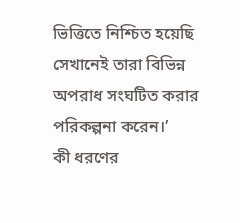ভিত্তিতে নিশ্চিত হয়েছি সেখানেই তারা বিভিন্ন অপরাধ সংঘটিত করার পরিকল্পনা করেন।’
কী ধরণের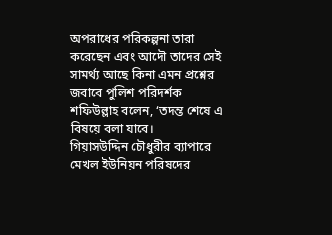অপরাধের পরিকল্পনা তারা করেছেন এবং আদৌ তাদের সেই সামর্থ্য আছে কিনা এমন প্রশ্নের জবাবে পুলিশ পরিদর্শক শফিউল্লাহ বলেন, ‘তদন্ত শেষে এ বিষয়ে বলা যাবে।
গিয়াসউদ্দিন চৌধুরীর ব্যাপারে মেখল ইউনিয়ন পরিষদের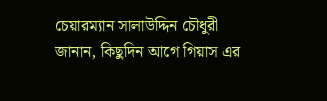চেয়ারম্যান সালাউদ্দিন চৌধুরী জানান, কিছুদিন আগে গিয়াস এর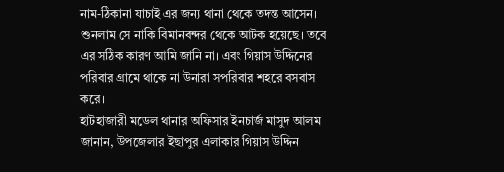নাম-ঠিকানা যাচাই এর জন্য থানা থেকে তদন্ত আসেন। শুনলাম সে নাকি বিমানবন্দর থেকে আটক হয়েছে। তবে এর সঠিক কারণ আমি জানি না। এবং গিয়াস উদ্দিনের পরিবার গ্রামে থাকে না উনারা সপরিবার শহরে বসবাস করে।
হাটহাজারী মডেল থানার অফিসার ইনচার্জ মাসুদ আলম জানান, উপজেলার ইছাপুর এলাকার গিয়াস উদ্দিন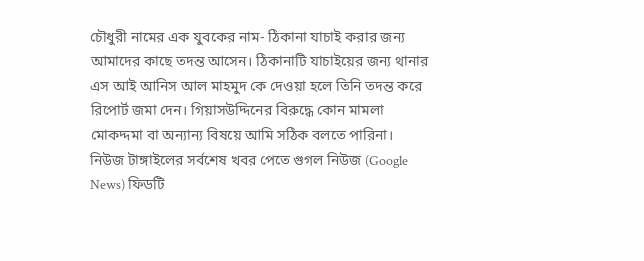চৌধুরী নামের এক যুবকের নাম- ঠিকানা যাচাই করার জন্য আমাদের কাছে তদন্ত আসেন। ঠিকানাটি যাচাইয়ের জন্য থানার এস আই আনিস আল মাহমুদ কে দেওয়া হলে তিনি তদন্ত করে রিপোর্ট জমা দেন। গিয়াসউদ্দিনের বিরুদ্ধে কোন মামলা মোকদ্দমা বা অন্যান্য বিষয়ে আমি সঠিক বলতে পারিনা।
নিউজ টাঙ্গাইলের সর্বশেষ খবর পেতে গুগল নিউজ (Google News) ফিডটি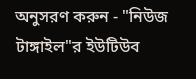অনুসরণ করুন - "নিউজ টাঙ্গাইল"র ইউটিউব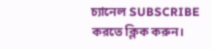চ্যানেল SUBSCRIBE করতে ক্লিক করুন।